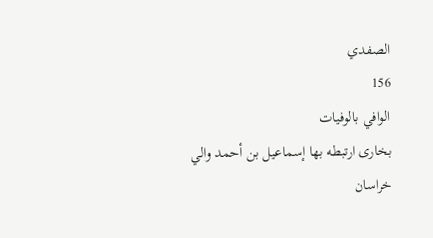الصفدي
156
الوافي بالوفيات
بخارى ارتبطه بها إسماعيل بن أحمد والي خراسان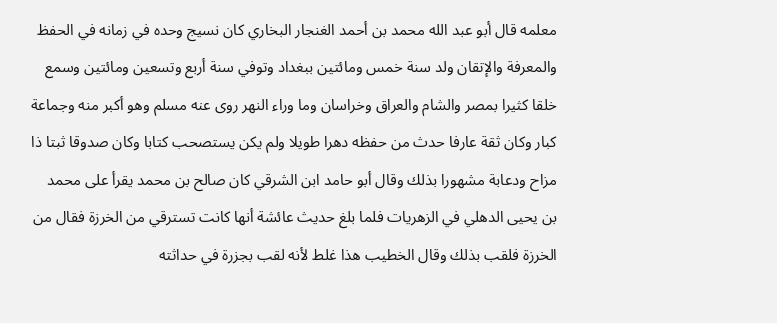معلمه قال أبو عبد الله محمد بن أحمد الغنجار البخاري كان نسيج وحده في زمانه في الحفظ والمعرفة والإتقان ولد سنة خمس ومائتين ببغداد وتوفي سنة أربع وتسعين ومائتين وسمع خلقا كثيرا بمصر والشام والعراق وخراسان وما وراء النهر روى عنه مسلم وهو أكبر منه وجماعة كبار وكان ثقة عارفا حدث من حفظه دهرا طويلا ولم يكن يستصحب كتابا وكان صدوقا ثبتا ذا مزاح ودعابة مشهورا بذلك وقال أبو حامد ابن الشرقي كان صالح بن محمد يقرأ على محمد بن يحيى الدهلي في الزهريات فلما بلغ حديث عائشة أنها كانت تسترقي من الخرزة فقال من الخرزة فلقب بذلك وقال الخطيب هذا غلط لأنه لقب بجزرة في حداثته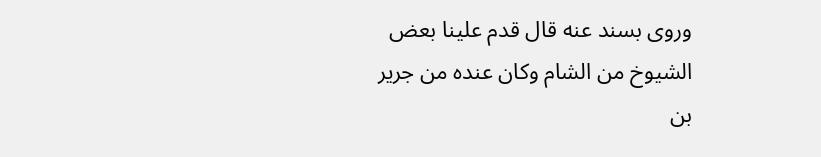وروى بسند عنه قال قدم علينا بعض الشيوخ من الشام وكان عنده من جرير بن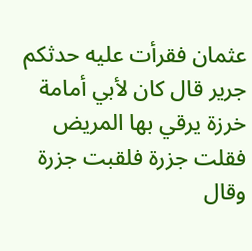عثمان فقرأت عليه حدثكم جرير قال كان لأبي أمامة خرزة يرقي بها المريض فقلت جزرة فلقبت جزرة وقال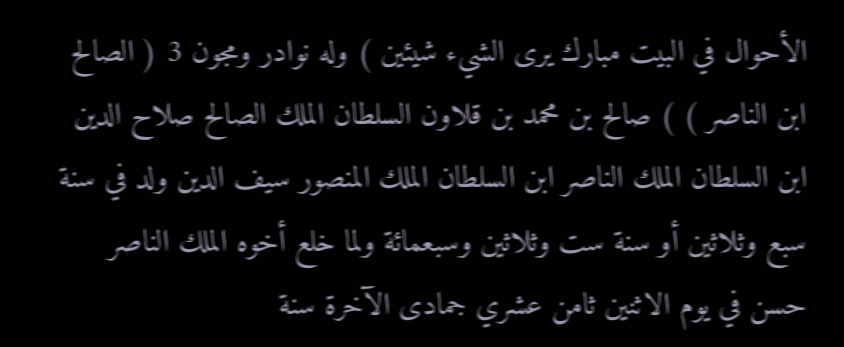الأحوال في البيت مبارك يرى الشيء شيئين ) وله نوادر ومجون 3 ( الصالح ابن الناصر ) ) صالح بن محمد بن قلاون السلطان الملك الصالح صلاح الدين ابن السلطان الملك الناصر ابن السلطان الملك المنصور سيف الدين ولد في سنة سبع وثلاثين أو سنة ست وثلاثين وسبعمائة ولما خلع أخوه الملك الناصر حسن في يوم الاثنين ثامن عشري جمادى الآخرة سنة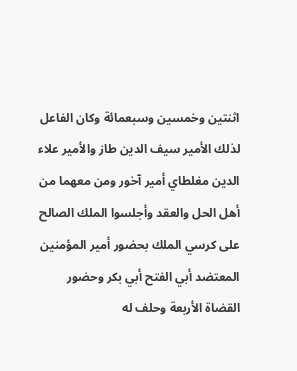اثنتين وخمسين وسبعمائة وكان الفاعل لذلك الأمير سيف الدين طاز والأمير علاء الدين مغلطاي أمير آخور ومن معهما من أهل الحل والعقد وأجلسوا الملك الصالح على كرسي الملك بحضور أمير المؤمنين المعتضد أبي الفتح أبي بكر وحضور القضاة الأربعة وحلف له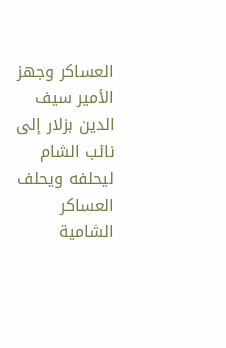العساكر وجهز الأمير سيف الدين بزلار إلى نائب الشام ليحلفه ويحلف العساكر الشامية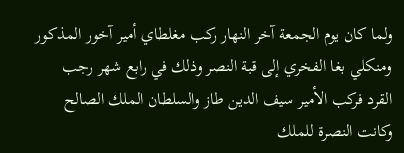ولما كان يوم الجمعة آخر النهار ركب مغلطاي أمير آخور المذكور ومنكلي بغا الفخري إلى قبة النصر وذلك في رابع شهر رجب القرد فركب الأمير سيف الدين طاز والسلطان الملك الصالح وكانت النصرة للملك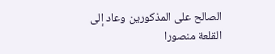الصالح على المذكورين وعاد إلى القلعة منصورا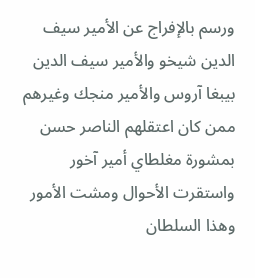ورسم بالإفراج عن الأمير سيف الدين شيخو والأمير سيف الدين بيبغا آروس والأمير منجك وغيرهم ممن كان اعتقلهم الناصر حسن بمشورة مغلطاي أمير آخور واستقرت الأحوال ومشت الأمور وهذا السلطان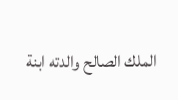الملك الصالح والدته ابنة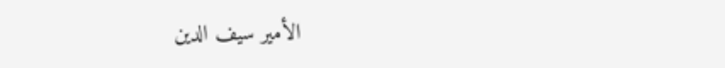الأمير سيف الدين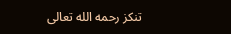تنكز رحمه الله تعالى